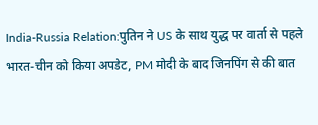India-Russia Relation:पुतिन ने US के साथ युद्ध पर वार्ता से पहले भारत-चीन को किया अपडेट, PM मोदी के बाद जिनपिंग से की बात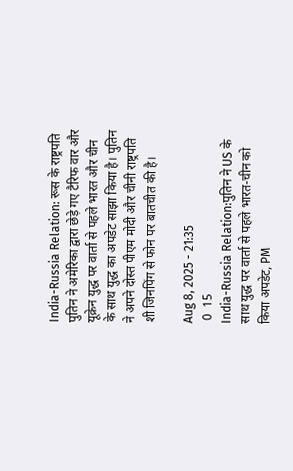India-Russia Relation: रूस के राष्ट्रपति पुतिन ने अमेरिका द्वारा छेड़े गए टैरिफ वार और यूक्रेन युद्ध पर वार्ता से पहले भारत और चीन के साथ युद्ध का अपडेट साझा किया है। पुतिन ने अपने दोस्त पीएम मोदी और चीनी राष्ट्रपति शी जिनपिंग से फोन पर बातचीत की है।

Aug 8, 2025 - 21:35
 0  15
India-Russia Relation:पुतिन ने US के साथ युद्ध पर वार्ता से पहले भारत-चीन को किया अपडेट, PM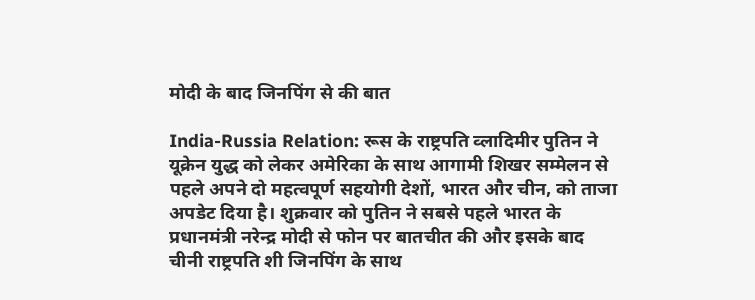मोदी के बाद जिनपिंग से की बात

India-Russia Relation: रूस के राष्ट्रपति व्लादिमीर पुतिन ने यूक्रेन युद्ध को लेकर अमेरिका के साथ आगामी शिखर सम्मेलन से पहले अपने दो महत्वपूर्ण सहयोगी देशों, भारत और चीन, को ताजा अपडेट दिया है। शुक्रवार को पुतिन ने सबसे पहले भारत के प्रधानमंत्री नरेन्द्र मोदी से फोन पर बातचीत की और इसके बाद चीनी राष्ट्रपति शी जिनपिंग के साथ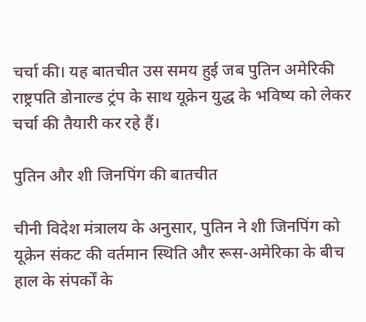चर्चा की। यह बातचीत उस समय हुई जब पुतिन अमेरिकी राष्ट्रपति डोनाल्ड ट्रंप के साथ यूक्रेन युद्ध के भविष्य को लेकर चर्चा की तैयारी कर रहे हैं।

पुतिन और शी जिनपिंग की बातचीत

चीनी विदेश मंत्रालय के अनुसार, पुतिन ने शी जिनपिंग को यूक्रेन संकट की वर्तमान स्थिति और रूस-अमेरिका के बीच हाल के संपर्कों के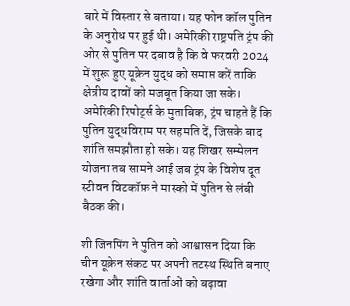बारे में विस्तार से बताया। यह फोन कॉल पुतिन के अनुरोध पर हुई थी। अमेरिकी राष्ट्रपति ट्रंप की ओर से पुतिन पर दबाव है कि वे फरवरी 2024 में शुरू हुए यूक्रेन युद्ध को समाप्त करें ताकि क्षेत्रीय दावों को मजबूत किया जा सके। अमेरिकी रिपोर्ट्स के मुताबिक, ट्रंप चाहते हैं कि पुतिन युद्धविराम पर सहमति दें, जिसके बाद शांति समझौता हो सके। यह शिखर सम्मेलन योजना तब सामने आई जब ट्रंप के विशेष दूत स्टीवन विटकॉफ़ ने मास्को में पुतिन से लंबी बैठक की।

शी जिनपिंग ने पुतिन को आश्वासन दिया कि चीन यूक्रेन संकट पर अपनी तटस्थ स्थिति बनाए रखेगा और शांति वार्ताओं को बढ़ावा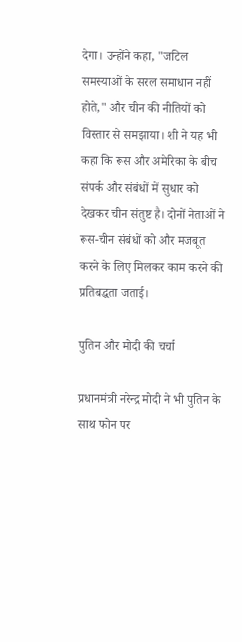देगा। उन्होंने कहा, "जटिल समस्याओं के सरल समाधान नहीं होते," और चीन की नीतियों को विस्तार से समझाया। शी ने यह भी कहा कि रूस और अमेरिका के बीच संपर्क और संबंधों में सुधार को देखकर चीन संतुष्ट है। दोनों नेताओं ने रूस-चीन संबंधों को और मजबूत करने के लिए मिलकर काम करने की प्रतिबद्धता जताई।

पुतिन और मोदी की चर्चा

प्रधानमंत्री नरेन्द्र मोदी ने भी पुतिन के साथ फोन पर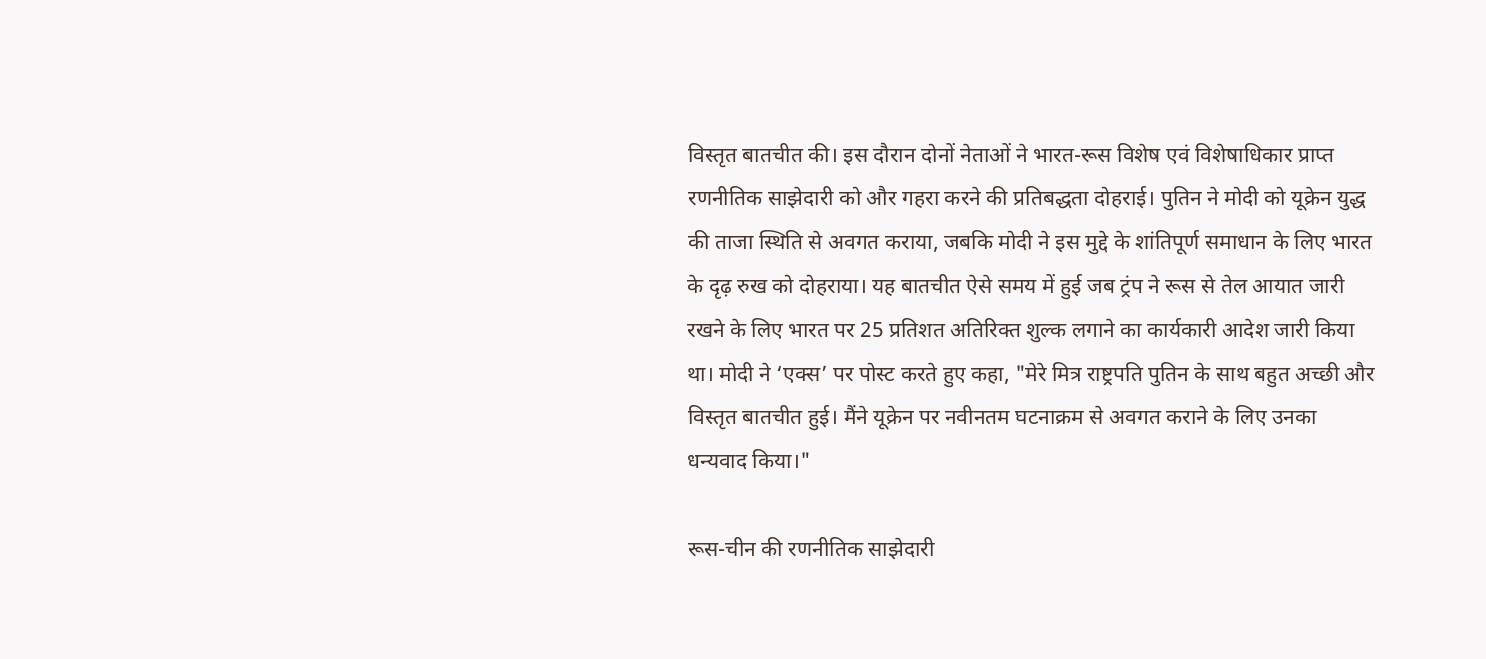विस्तृत बातचीत की। इस दौरान दोनों नेताओं ने भारत-रूस विशेष एवं विशेषाधिकार प्राप्त रणनीतिक साझेदारी को और गहरा करने की प्रतिबद्धता दोहराई। पुतिन ने मोदी को यूक्रेन युद्ध की ताजा स्थिति से अवगत कराया, जबकि मोदी ने इस मुद्दे के शांतिपूर्ण समाधान के लिए भारत के दृढ़ रुख को दोहराया। यह बातचीत ऐसे समय में हुई जब ट्रंप ने रूस से तेल आयात जारी रखने के लिए भारत पर 25 प्रतिशत अतिरिक्त शुल्क लगाने का कार्यकारी आदेश जारी किया था। मोदी ने ‘एक्स’ पर पोस्ट करते हुए कहा, "मेरे मित्र राष्ट्रपति पुतिन के साथ बहुत अच्छी और विस्तृत बातचीत हुई। मैंने यूक्रेन पर नवीनतम घटनाक्रम से अवगत कराने के लिए उनका धन्यवाद किया।"

रूस-चीन की रणनीतिक साझेदारी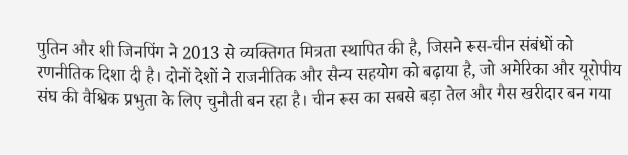पुतिन और शी जिनपिंग ने 2013 से व्यक्तिगत मित्रता स्थापित की है, जिसने रूस-चीन संबंधों को रणनीतिक दिशा दी है। दोनों देशों ने राजनीतिक और सैन्य सहयोग को बढ़ाया है, जो अमेरिका और यूरोपीय संघ की वैश्विक प्रभुता के लिए चुनौती बन रहा है। चीन रूस का सबसे बड़ा तेल और गैस खरीदार बन गया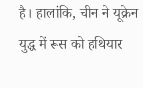है। हालांकि, चीन ने यूक्रेन युद्ध में रूस को हथियार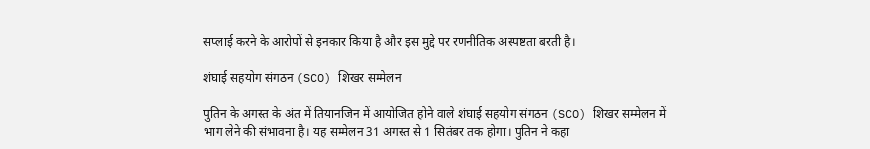सप्लाई करने के आरोपों से इनकार किया है और इस मुद्दे पर रणनीतिक अस्पष्टता बरती है।

शंघाई सहयोग संगठन (SCO) शिखर सम्मेलन

पुतिन के अगस्त के अंत में तियानजिन में आयोजित होने वाले शंघाई सहयोग संगठन (SCO) शिखर सम्मेलन में भाग लेने की संभावना है। यह सम्मेलन 31 अगस्त से 1 सितंबर तक होगा। पुतिन ने कहा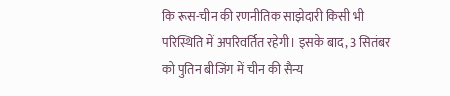कि रूस-चीन की रणनीतिक साझेदारी किसी भी परिस्थिति में अपरिवर्तित रहेगी। इसके बाद, 3 सितंबर को पुतिन बीजिंग में चीन की सैन्य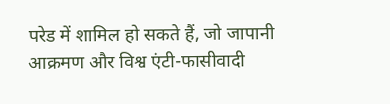परेड में शामिल हो सकते हैं, जो जापानी आक्रमण और विश्व एंटी-फासीवादी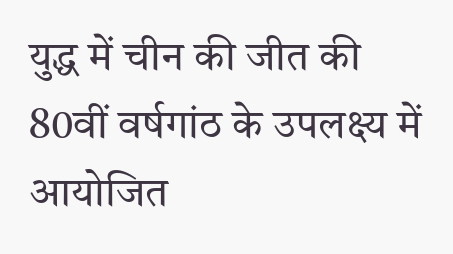युद्ध में चीन की जीत की 80वीं वर्षगांठ के उपलक्ष्य में आयोजित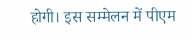होगी। इस सम्मेलन में पीएम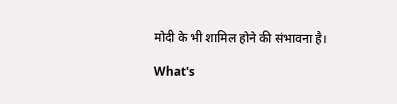मोदी के भी शामिल होने की संभावना है।

What's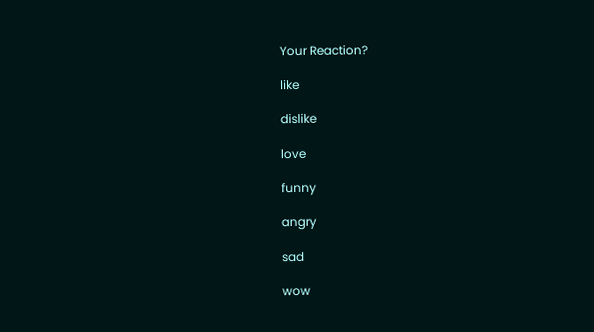Your Reaction?

like

dislike

love

funny

angry

sad

wow